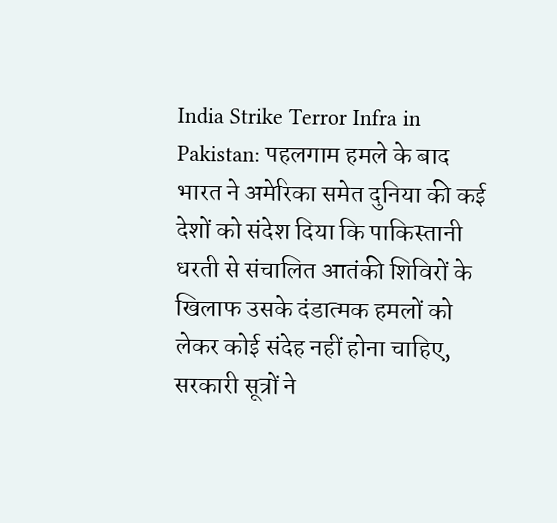India Strike Terror Infra in Pakistan: पहलगाम हमले के बाद भारत ने अमेरिका समेत दुनिया की कई देशों को संदेश दिया कि पाकिस्तानी धरती से संचालित आतंकी शिविरों के खिलाफ उसके दंडात्मक हमलों को लेकर कोई संदेह नहीं होना चाहिए, सरकारी सूत्रों ने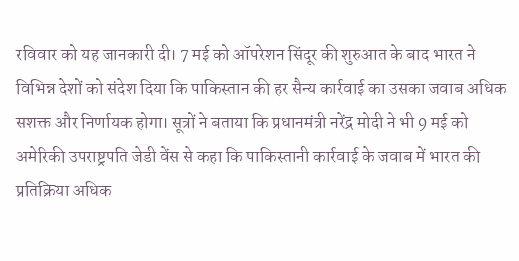रविवार को यह जानकारी दी। 7 मई को ऑपरेशन सिंदूर की शुरुआत के बाद भारत ने विभिन्न देशों को संदेश दिया कि पाकिस्तान की हर सैन्य कार्रवाई का उसका जवाब अधिक सशक्त और निर्णायक होगा। सूत्रों ने बताया कि प्रधानमंत्री नरेंद्र मोदी ने भी 9 मई को अमेरिकी उपराष्ट्रपति जेडी वेंस से कहा कि पाकिस्तानी कार्रवाई के जवाब में भारत की प्रतिक्रिया अधिक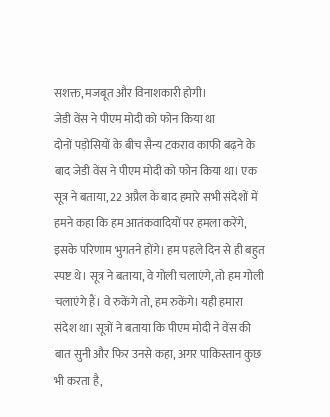सशक्त, मजबूत और विनाशकारी होगी।
जेडी वेंस ने पीएम मोदी को फोन किया था
दोनों पड़ोसियों के बीच सैन्य टकराव काफी बढ़ने के बाद जेडी वेंस ने पीएम मोदी को फोन किया था। एक सूत्र ने बताया, 22 अप्रैल के बाद हमारे सभी संदेशों में हमने कहा कि हम आतंकवादियों पर हमला करेंगे, इसके परिणाम भुगतने होंगे। हम पहले दिन से ही बहुत स्पष्ट थे। सूत्र ने बताया, वे गोली चलाएंगे, तो हम गोली चलाएंगे हैं। वे रुकेंगे तो, हम रुकेंगे। यही हमारा संदेश था। सूत्रों ने बताया कि पीएम मोदी ने वेंस की बात सुनी और फिर उनसे कहा, अगर पाकिस्तान कुछ भी करता है,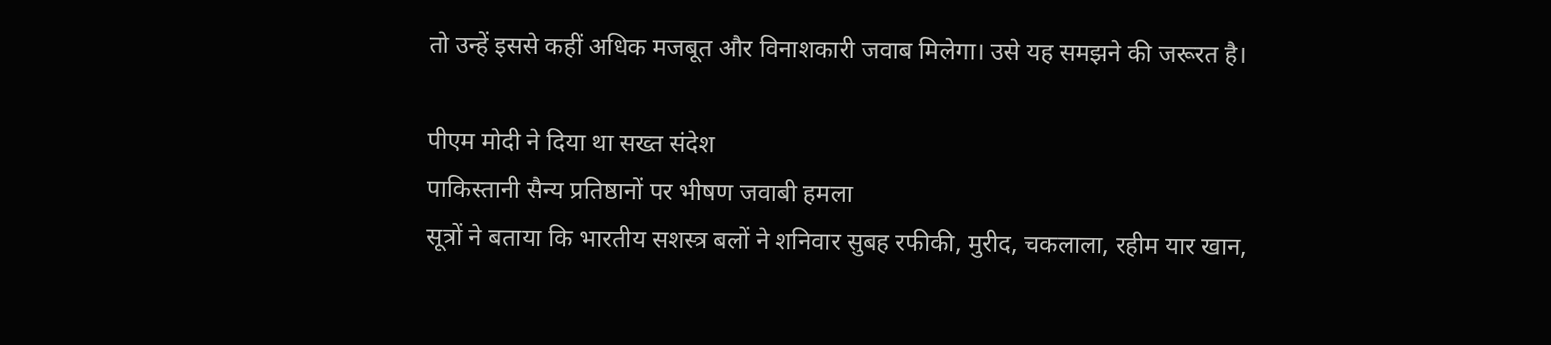तो उन्हें इससे कहीं अधिक मजबूत और विनाशकारी जवाब मिलेगा। उसे यह समझने की जरूरत है।

पीएम मोदी ने दिया था सख्त संदेश
पाकिस्तानी सैन्य प्रतिष्ठानों पर भीषण जवाबी हमला
सूत्रों ने बताया कि भारतीय सशस्त्र बलों ने शनिवार सुबह रफीकी, मुरीद, चकलाला, रहीम यार खान,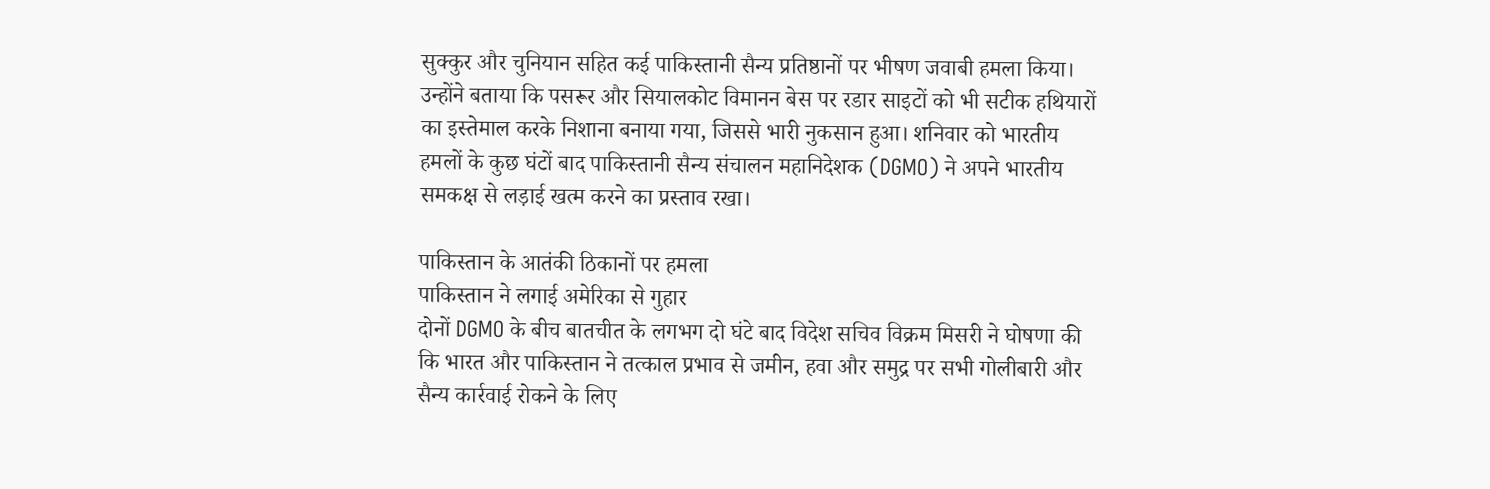सुक्कुर और चुनियान सहित कई पाकिस्तानी सैन्य प्रतिष्ठानों पर भीषण जवाबी हमला किया। उन्होंने बताया कि पसरूर और सियालकोट विमानन बेस पर रडार साइटों को भी सटीक हथियारों का इस्तेमाल करके निशाना बनाया गया, जिससे भारी नुकसान हुआ। शनिवार को भारतीय हमलों के कुछ घंटों बाद पाकिस्तानी सैन्य संचालन महानिदेशक (DGMO) ने अपने भारतीय समकक्ष से लड़ाई खत्म करने का प्रस्ताव रखा।

पाकिस्तान के आतंकी ठिकानों पर हमला
पाकिस्तान ने लगाई अमेरिका से गुहार
दोनों DGMO के बीच बातचीत के लगभग दो घंटे बाद विदेश सचिव विक्रम मिसरी ने घोषणा की कि भारत और पाकिस्तान ने तत्काल प्रभाव से जमीन, हवा और समुद्र पर सभी गोलीबारी और सैन्य कार्रवाई रोकने के लिए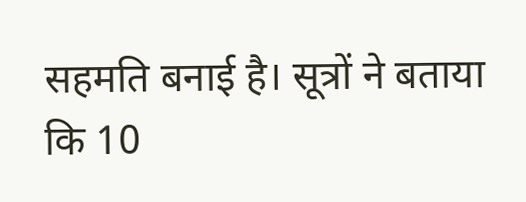सहमति बनाई है। सूत्रों ने बताया कि 10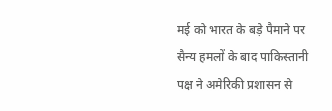मई को भारत के बड़े पैमाने पर सैन्य हमलों के बाद पाकिस्तानी पक्ष ने अमेरिकी प्रशासन से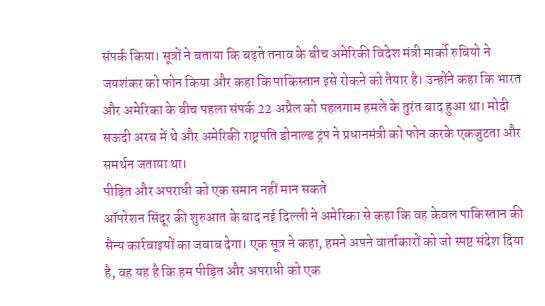संपर्क किया। सूत्रों ने बताया कि बढ़ते तनाव के बीच अमेरिकी विदेश मंत्री मार्को रुबियो ने जयशंकर को फोन किया और कहा कि पाकिस्तान इसे रोकने को तैयार है। उन्होंने कहा कि भारत और अमेरिका के बीच पहला संपर्क 22 अप्रैल को पहलगाम हमले के तुरंत बाद हुआ था। मोदी सऊदी अरब में थे और अमेरिकी राष्ट्रपति डोनाल्ड ट्रंप ने प्रधानमंत्री को फोन करके एकजुटता और समर्थन जताया था।
पीड़ित और अपराधी को एक समान नहीं मान सकते
ऑपरेशन सिंदूर की शुरुआत के बाद नई दिल्ली ने अमेरिका से कहा कि वह केवल पाकिस्तान की सैन्य कार्रवाइयों का जवाब देगा। एक सूत्र ने कहा, हमने अपने वार्ताकारों को जो स्पष्ट संदेश दिया है, वह यह है कि हम पीड़ित और अपराधी को एक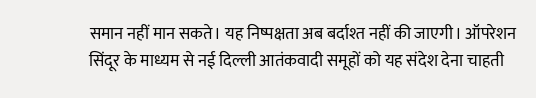समान नहीं मान सकते। यह निष्पक्षता अब बर्दाश्त नहीं की जाएगी। ऑपरेशन सिंदूर के माध्यम से नई दिल्ली आतंकवादी समूहों को यह संदेश देना चाहती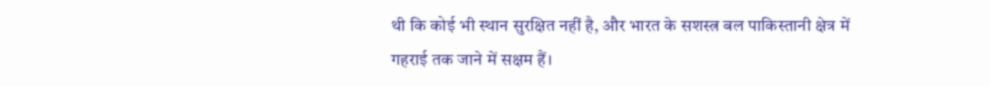थी कि कोई भी स्थान सुरक्षित नहीं है, और भारत के सशस्त्र बल पाकिस्तानी क्षेत्र में गहराई तक जाने में सक्षम हैं।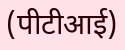(पीटीआई)